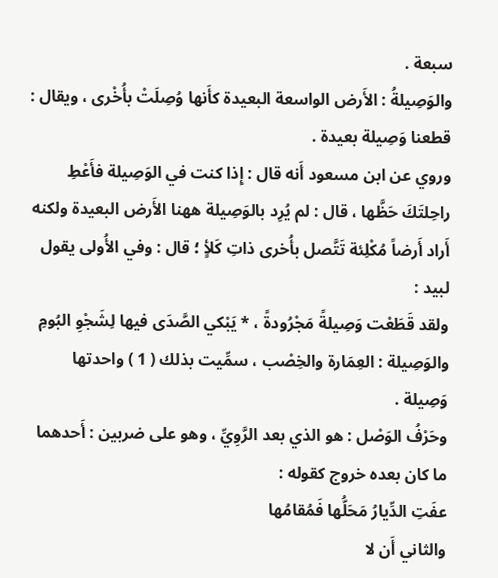سبعة .
والوَصِيلةُ : الأَرض الواسعة البعيدة كأَنها وُصِلَتْ بأُخْرى ، ويقال : قطعنا وَصِيلة بعيدة .
وروي عن ابن مسعود أَنه قال : إِذا كنت في الوَصِيلة فأَعْطِ راحِلتَكَ حَظَّها ، قال : لم يُرِد بالوَصِيلة ههنا الأَرض البعيدة ولكنه أَراد أَرضاً مُكْلِئة تَتَّصل بأُخرى ذاتِ كَلأٍ ؛ قال : وفي الأُولى يقول لبيد :
ولقد قَطَعْت وَصِيلةً مَجْرُودةً ، * يَبْكي الصَّدَى فيها لِشَجْوِ البُومِ
والوَصِيلة : العِمَارة والخِصْب ، سمِّيت بذلك ( 1 ) واحدتها وَصِيلة .
وحَرْفُ الوَصْل : هو الذي بعد الرَّوِيِّ ، وهو على ضربين : أَحدهما ما كان بعده خروج كقوله :
عفَتِ الدِّيارُ مَحَلُّها فَمُقامُها
والثاني أَن لا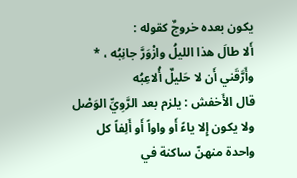يكون بعده خروجٌ كقوله :
أَلا طالَ هذا الليلُ وازْوَرَّ جانِبُه ، * وأَرَّقَني أَن لا حَليلٌ أُلاعِبُه
قال الأَخفش : يلزم بعد الرَّوِيِّ الوَصْل ولا يكون إِلا ياءً أَو واواً أَو أَلِفاً كل واحدة منهنّ ساكنة في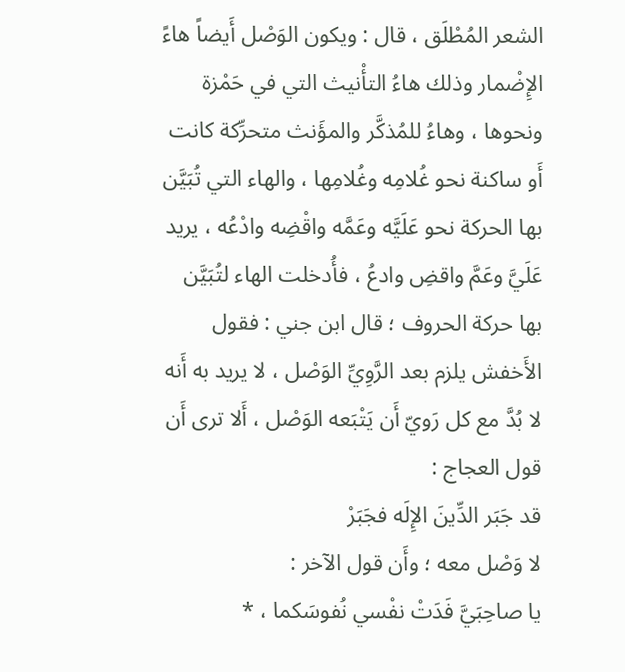الشعر المُطْلَق ، قال : ويكون الوَصْل أَيضاً هاءً الإِضْمار وذلك هاءُ التأْنيث التي في حَمْزة ونحوها ، وهاءُ للمُذكَّر والمؤَنث متحرِّكة كانت أَو ساكنة نحو غُلامِه وغُلامِها ، والهاء التي تُبَيَّن بها الحركة نحو عَلَيَّه وعَمَّه واقْضِه وادْعُه ، يريد عَلَيَّ وعَمَّ واقضِ وادعُ ، فأُدخلت الهاء لتُبَيَّن بها حركة الحروف ؛ قال ابن جني : فقول الأَخفش يلزم بعد الرَّوِيِّ الوَصْل ، لا يريد به أَنه لا بُدَّ مع كل رَويّ أَن يَتْبَعه الوَصْل ، أَلا ترى أَن قول العجاج :
قد جَبَر الدِّينَ الإِلَه فجَبَرْ
لا وَصْل معه ؛ وأَن قول الآخر :
يا صاحِبَيَّ فَدَتْ نفْسي نُفوسَكما ، *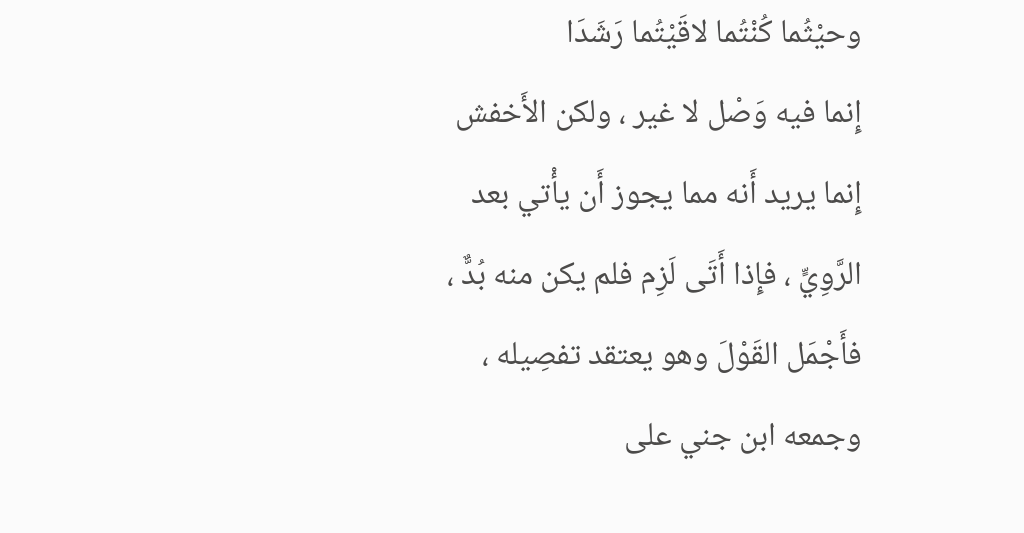وحيْثُما كُنْتُما لاقَيْتُما رَشَدَا
إِنما فيه وَصْل لا غير ، ولكن الأَخفش إِنما يريد أَنه مما يجوز أَن يأْتي بعد الرَّوِيٍّ ، فإِذا أَتَى لَزِم فلم يكن منه بُدٌّ ، فأَجْمَل القَوْلَ وهو يعتقد تفصِيله ، وجمعه ابن جني على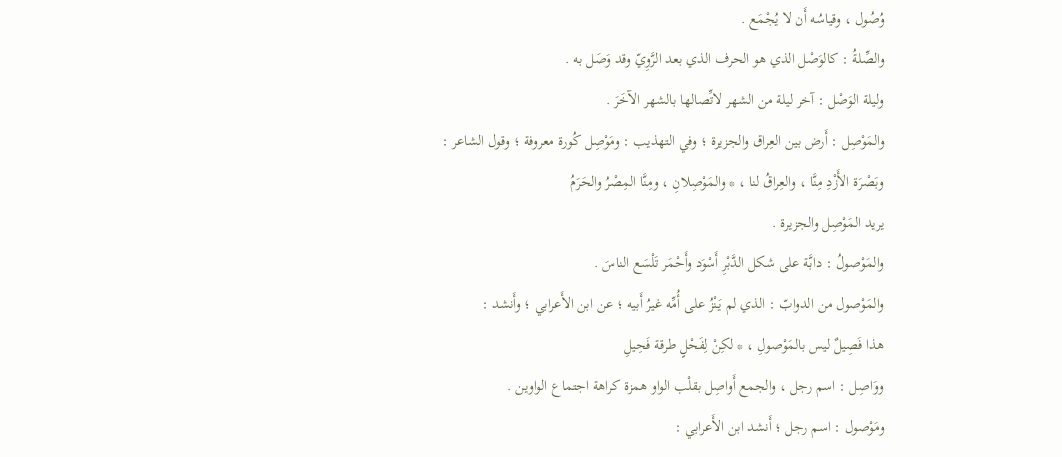وُصُول ، وقياسُه أَن لا يُجْمَع .
والصِّلةُ : كالوَصْل الذي هو الحرف الذي بعد الرَّوِيّ وقد وَصَل به .
وليلة الوَصْل : آخر ليلة من الشهر لاتِّصالها بالشهر الآخَرَ .
والمَوْصِل : أَرض بين العِراق والجزيرة ؛ وفي التهذيب : ومَوْصِل كُورة معروفة ؛ وقول الشاعر :
وبَصْرَة الأَزْدِ مِنَّا ، والعِراقُ لنا ، * والمَوْصِلانِ ، ومِنَّا المِصْرُ والحَرَمُ
يريد المَوْصِل والجزيرة .
والمَوْصولُ : دابَّة على شكل الدَّبْرِ أَسْوَد وأَحْمَر تَلْسَع الناسَ .
والمَوْصول من الدوابّ : الذي لم يَنْزُ على أُمِّه غيرُ أَبيه ؛ عن ابن الأَعرابي ؛ وأَنشد :
هذا فَصِيلٌ ليس بالمَوْصولِ ، * لكِنْ لِفَحْلٍ طرقة فَحِيلِ
ووَاصِل : اسم رجل ، والجمع أَواصِل بقلْب الواو همزة كراهة اجتماع الواوين .
ومَوْصول : اسم رجل ؛ أَنشد ابن الأَعرابي :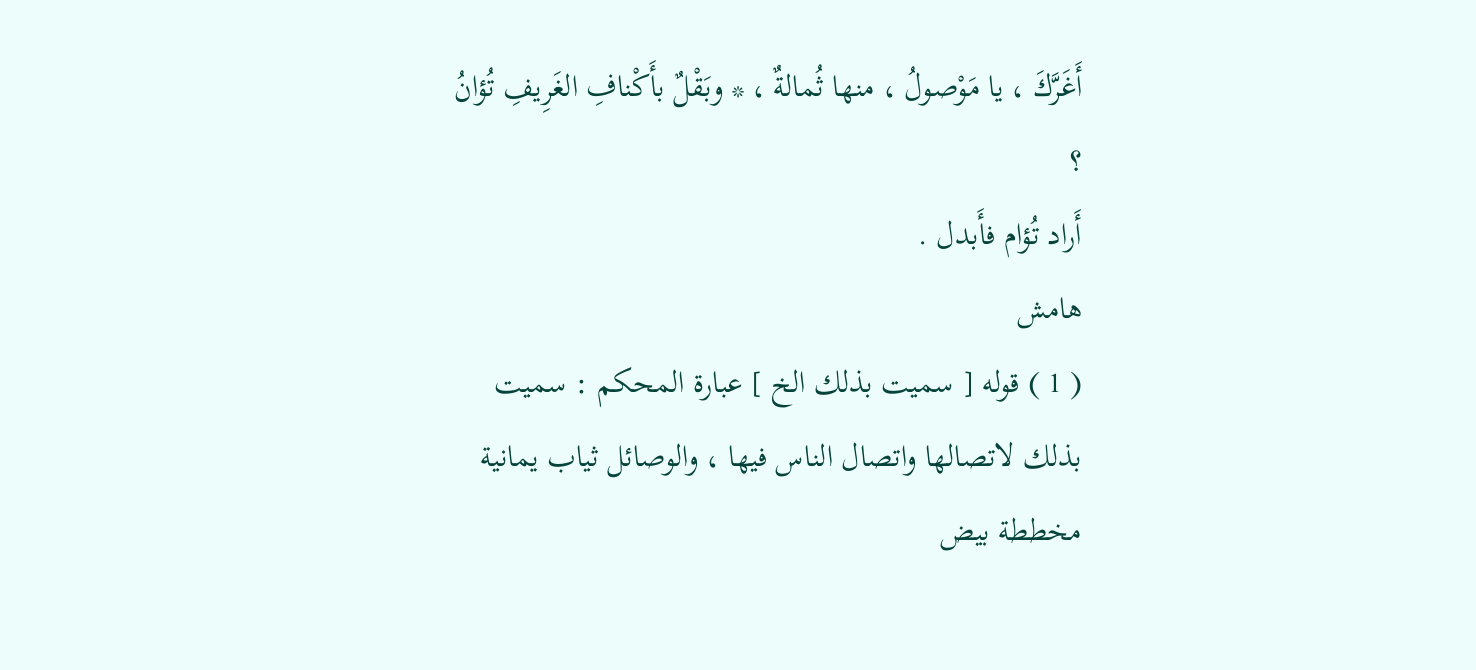أَغَرَّكَ ، يا مَوْصولُ ، منها ثُمالةٌ ، * وبَقْلٌ بأَكْنافِ الغَرِيفِ تُؤانُ ؟
أَراد تُؤام فأَبدل .
هامش
( 1 ) قوله [ سميت بذلك الخ ] عبارة المحكم : سميت بذلك لاتصالها واتصال الناس فيها ، والوصائل ثياب يمانية مخططة بيض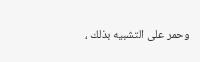وحمر على التشبيه بذلك ،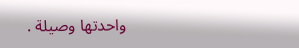واحدتها وصيلة .